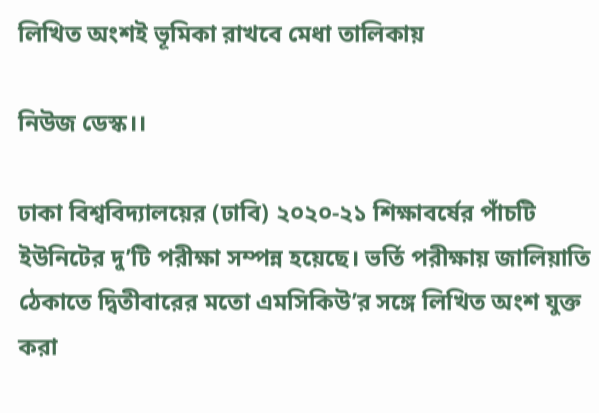লিখিত অংশই ভূমিকা রাখবে মেধা তালিকায়

নিউজ ডেস্ক।।

ঢাকা বিশ্ববিদ্যালয়ের (ঢাবি) ২০২০-২১ শিক্ষাবর্ষের পাঁচটি ইউনিটের দু’টি পরীক্ষা সম্পন্ন হয়েছে। ভর্তি পরীক্ষায় জালিয়াতি ঠেকাতে দ্বিতীবারের মতো এমসিকিউ’র সঙ্গে লিখিত অংশ যুক্ত করা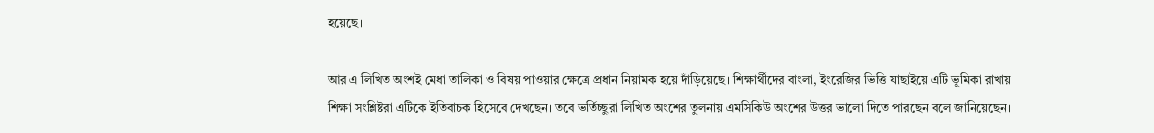হয়েছে।

আর এ লিখিত অংশই মেধা তালিকা ও বিষয় পাওয়ার ক্ষেত্রে প্রধান নিয়ামক হয়ে দাঁড়িয়েছে। শিক্ষার্থীদের বাংলা, ইংরেজির ভিত্তি যাছাইয়ে এটি ভূমিকা রাখায় শিক্ষা সংশ্লিষ্টরা এটিকে ইতিবাচক হিসেবে দেখছেন। তবে ভর্তিচ্ছুরা লিখিত অংশের তুলনায় এমসিকিউ অংশের উত্তর ভালো দিতে পারছেন বলে জানিয়েছেন।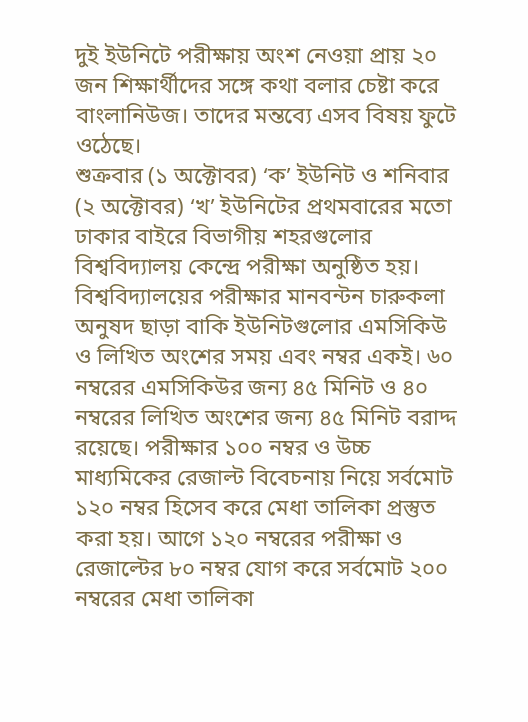দুই ইউনিটে পরীক্ষায় অংশ নেওয়া প্রায় ২০ জন শিক্ষার্থীদের সঙ্গে কথা বলার চেষ্টা করে বাংলানিউজ। তাদের মন্তব্যে এসব বিষয় ফুটে ওঠেছে।
শুক্রবার (১ অক্টোবর) ‘ক’ ইউনিট ও শনিবার (২ অক্টোবর) ‘খ’ ইউনিটের প্রথমবারের মতো ঢাকার বাইরে বিভাগীয় শহরগুলোর বিশ্ববিদ্যালয় কেন্দ্রে পরীক্ষা অনুষ্ঠিত হয়। বিশ্ববিদ্যালয়ের পরীক্ষার মানবন্টন চারুকলা অনুষদ ছাড়া বাকি ইউনিটগুলোর এমসিকিউ ও লিখিত অংশের সময় এবং নম্বর একই। ৬০ নম্বরের এমসিকিউর জন্য ৪৫ মিনিট ও ৪০ নম্বরের লিখিত অংশের জন্য ৪৫ মিনিট বরাদ্দ রয়েছে। পরীক্ষার ১০০ নম্বর ও উচ্চ মাধ্যমিকের রেজাল্ট বিবেচনায় নিয়ে সর্বমোট ১২০ নম্বর হিসেব করে মেধা তালিকা প্রস্তুত করা হয়। আগে ১২০ নম্বরের পরীক্ষা ও রেজাল্টের ৮০ নম্বর যোগ করে সর্বমোট ২০০ নম্বরের মেধা তালিকা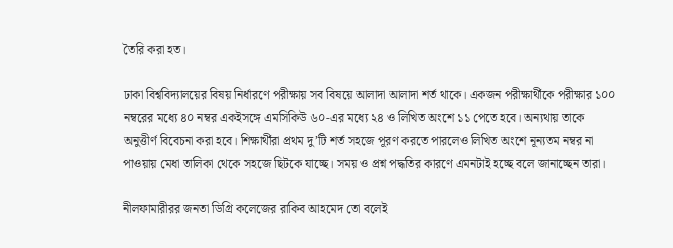তৈরি করা হত।

ঢাকা বিশ্ববিদ্যালয়ের বিষয় নির্ধারণে পরীক্ষায় সব বিষয়ে আলাদা আলাদা শর্ত থাকে। একজন পরীক্ষার্থীকে পরীক্ষার ১০০ নম্বরের মধ্যে ৪০ নম্বর একইসঙ্গে এমসিকিউ ৬০-এর মধ্যে ২৪ ও লিখিত অংশে ১১ পেতে হবে। অন্যথায় তাকে অনুত্তীর্ণ বিবেচনা করা হবে। শিক্ষার্থীরা প্রথম দু’টি শর্ত সহজে পূরণ করতে পারলেও লিখিত অংশে নূন্যতম নম্বর না পাওয়ায় মেধা তালিকা থেকে সহজে ছিটকে যাচ্ছে। সময় ও প্রশ্ন পদ্ধতির কারণে এমনটাই হচ্ছে বলে জানাচ্ছেন তারা।

নীলফামারীরর জনতা ডিগ্রি কলেজের রাকিব আহমেদ তো বলেই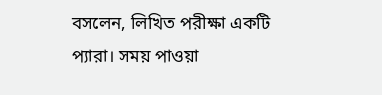বসলেন, লিখিত পরীক্ষা একটি প্যারা। সময় পাওয়া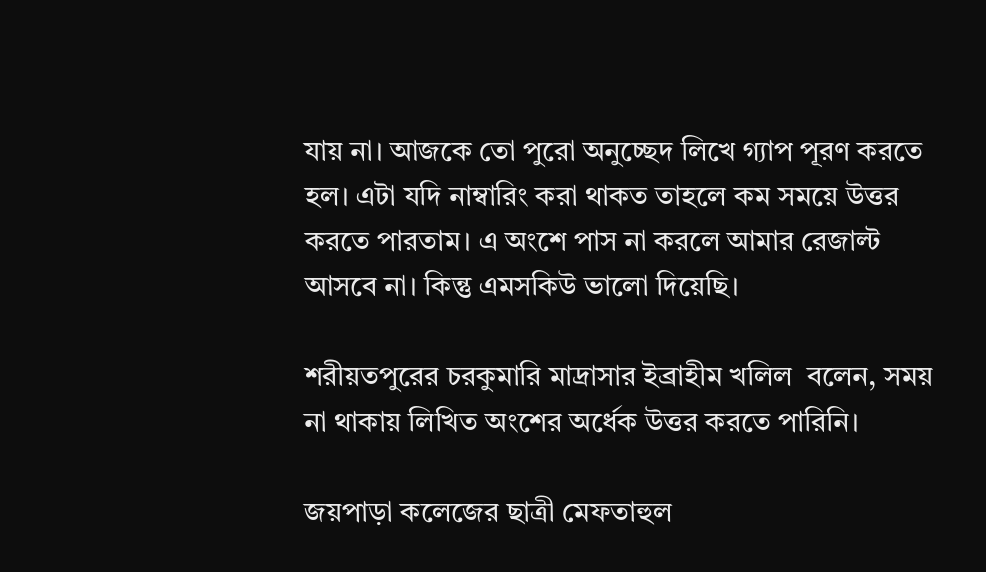যায় না। আজকে তো পুরো অনুচ্ছেদ লিখে গ্যাপ পূরণ করতে হল। এটা যদি নাম্বারিং করা থাকত তাহলে কম সময়ে উত্তর করতে পারতাম। এ অংশে পাস না করলে আমার রেজাল্ট আসবে না। কিন্তু এমসকিউ ভালো দিয়েছি।

শরীয়তপুরের চরকুমারি মাদ্রাসার ইব্রাহীম খলিল  বলেন, সময় না থাকায় লিখিত অংশের অর্ধেক উত্তর করতে পারিনি।

জয়পাড়া কলেজের ছাত্রী মেফতাহুল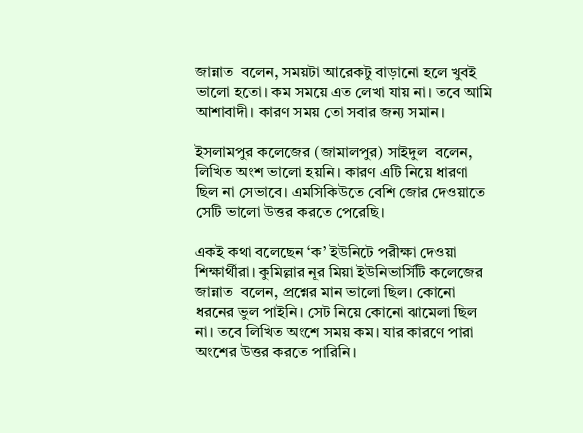জান্নাত  বলেন, সময়টা আরেকটু বাড়ানো হলে খুবই ভালো হতো। কম সময়ে এত লেখা যায় না। তবে আমি আশাবাদী। কারণ সময় তো সবার জন্য সমান।

ইসলামপুর কলেজের (জামালপুর) সাইদুল  বলেন, লিখিত অংশ ভালো হয়নি। কারণ এটি নিয়ে ধারণা ছিল না সেভাবে। এমসিকিউতে বেশি জোর দেওয়াতে সেটি ভালো উত্তর করতে পেরেছি।

একই কথা বলেছেন ‘ক’ ইউনিটে পরীক্ষা দেওয়া শিক্ষার্থীরা। কুমিল্লার নূর মিয়া ইউনিভার্সিটি কলেজের জান্নাত  বলেন, প্রশ্নের মান ভালো ছিল। কোনো ধরনের ভুল পাইনি। সেট নিয়ে কোনো ঝামেলা ছিল না। তবে লিখিত অংশে সময় কম। যার কারণে পারা অংশের উত্তর করতে পারিনি।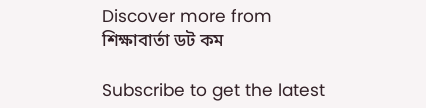Discover more from শিক্ষাবার্তা ডট কম

Subscribe to get the latest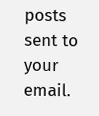posts sent to your email.